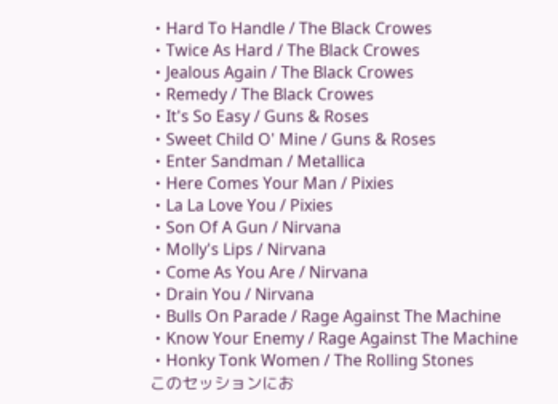・Hard To Handle / The Black Crowes
・Twice As Hard / The Black Crowes
・Jealous Again / The Black Crowes
・Remedy / The Black Crowes
・It's So Easy / Guns & Roses
・Sweet Child O' Mine / Guns & Roses
・Enter Sandman / Metallica
・Here Comes Your Man / Pixies
・La La Love You / Pixies
・Son Of A Gun / Nirvana
・Molly's Lips / Nirvana
・Come As You Are / Nirvana
・Drain You / Nirvana
・Bulls On Parade / Rage Against The Machine
・Know Your Enemy / Rage Against The Machine
・Honky Tonk Women / The Rolling Stones
このセッションにお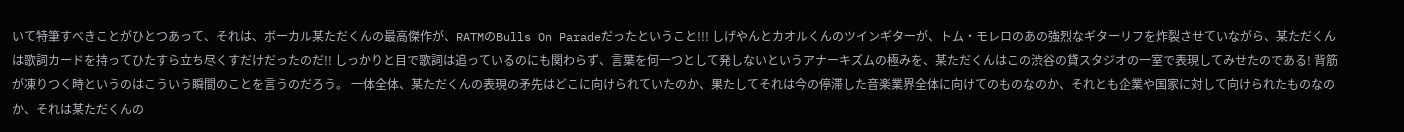いて特筆すべきことがひとつあって、それは、ボーカル某ただくんの最高傑作が、RATMのBulls On Paradeだったということ!!! しげやんとカオルくんのツインギターが、トム・モレロのあの強烈なギターリフを炸裂させていながら、某ただくんは歌詞カードを持ってひたすら立ち尽くすだけだったのだ!! しっかりと目で歌詞は追っているのにも関わらず、言葉を何一つとして発しないというアナーキズムの極みを、某ただくんはこの渋谷の貸スタジオの一室で表現してみせたのである! 背筋が凍りつく時というのはこういう瞬間のことを言うのだろう。 一体全体、某ただくんの表現の矛先はどこに向けられていたのか、果たしてそれは今の停滞した音楽業界全体に向けてのものなのか、それとも企業や国家に対して向けられたものなのか、それは某ただくんの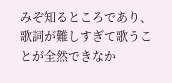みぞ知るところであり、歌詞が難しすぎて歌うことが全然できなか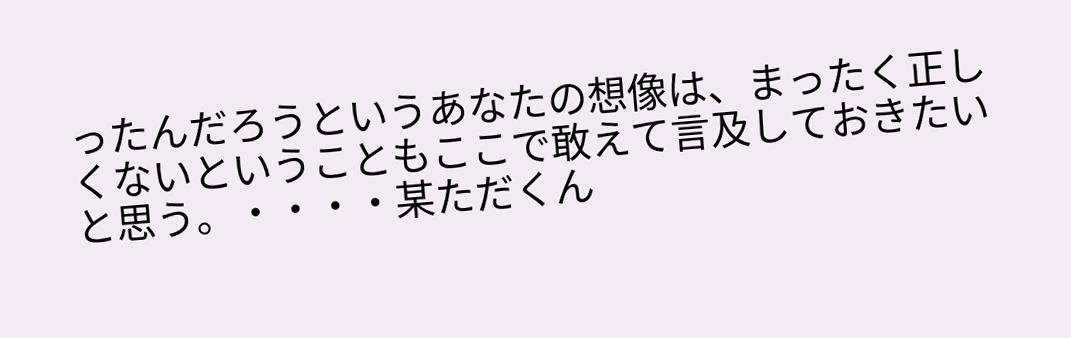ったんだろうというあなたの想像は、まったく正しくないということもここで敢えて言及しておきたいと思う。・・・・某ただくん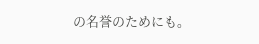の名誉のためにも。